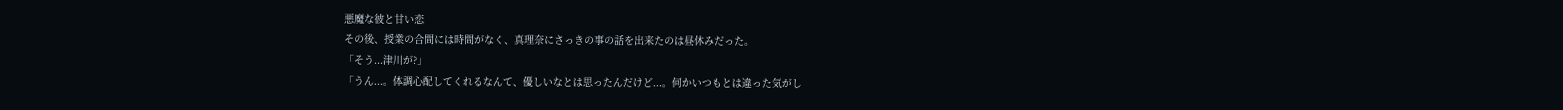悪魔な彼と甘い恋
その後、授業の合間には時間がなく、真理奈にさっきの事の話を出来たのは昼休みだった。
「そう...津川が?」
「うん...。体調心配してくれるなんて、優しいなとは思ったんだけど...。何かいつもとは違った気がし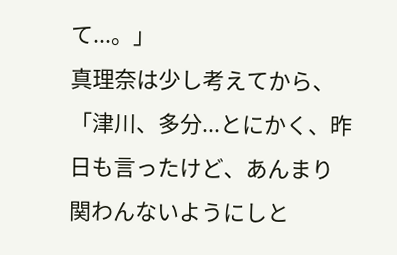て...。」
真理奈は少し考えてから、
「津川、多分...とにかく、昨日も言ったけど、あんまり関わんないようにしと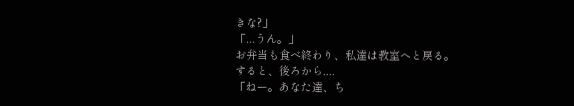きな?」
「...うん。」
お弁当も食べ終わり、私達は教室へと戻る。
すると、後ろから....
「ねー。あなた達、ち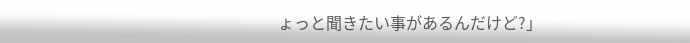ょっと聞きたい事があるんだけど?」